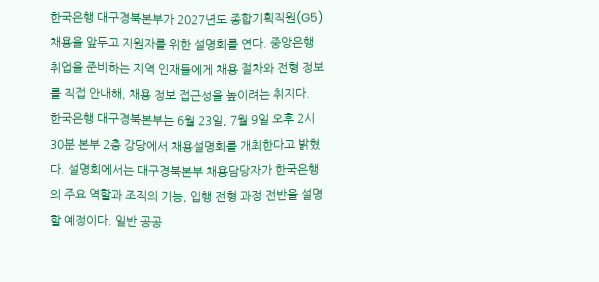한국은행 대구경북본부가 2027년도 종합기획직원(G5) 채용을 앞두고 지원자를 위한 설명회를 연다. 중앙은행 취업을 준비하는 지역 인재들에게 채용 절차와 전형 정보를 직접 안내해, 채용 정보 접근성을 높이려는 취지다.
한국은행 대구경북본부는 6월 23일, 7월 9일 오후 2시 30분 본부 2층 강당에서 채용설명회를 개최한다고 밝혔다. 설명회에서는 대구경북본부 채용담당자가 한국은행의 주요 역할과 조직의 기능, 입행 전형 과정 전반을 설명할 예정이다. 일반 공공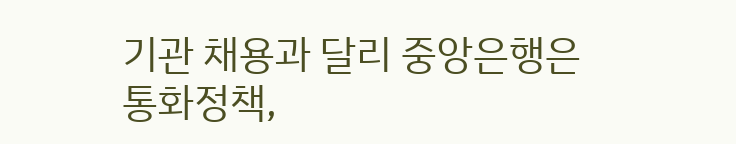기관 채용과 달리 중앙은행은 통화정책,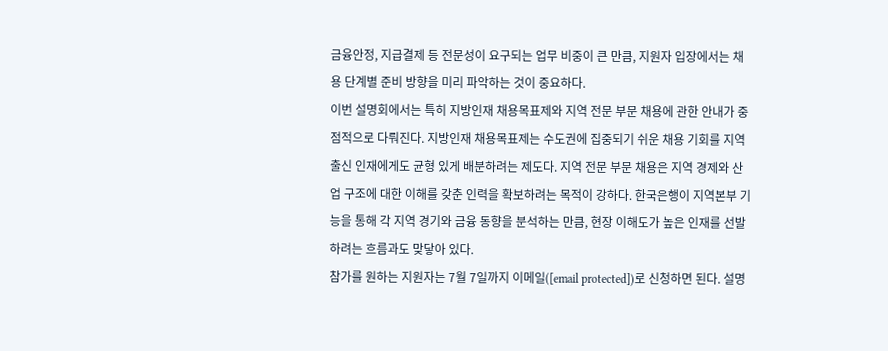금융안정, 지급결제 등 전문성이 요구되는 업무 비중이 큰 만큼, 지원자 입장에서는 채용 단계별 준비 방향을 미리 파악하는 것이 중요하다.
이번 설명회에서는 특히 지방인재 채용목표제와 지역 전문 부문 채용에 관한 안내가 중점적으로 다뤄진다. 지방인재 채용목표제는 수도권에 집중되기 쉬운 채용 기회를 지역 출신 인재에게도 균형 있게 배분하려는 제도다. 지역 전문 부문 채용은 지역 경제와 산업 구조에 대한 이해를 갖춘 인력을 확보하려는 목적이 강하다. 한국은행이 지역본부 기능을 통해 각 지역 경기와 금융 동향을 분석하는 만큼, 현장 이해도가 높은 인재를 선발하려는 흐름과도 맞닿아 있다.
참가를 원하는 지원자는 7월 7일까지 이메일([email protected])로 신청하면 된다. 설명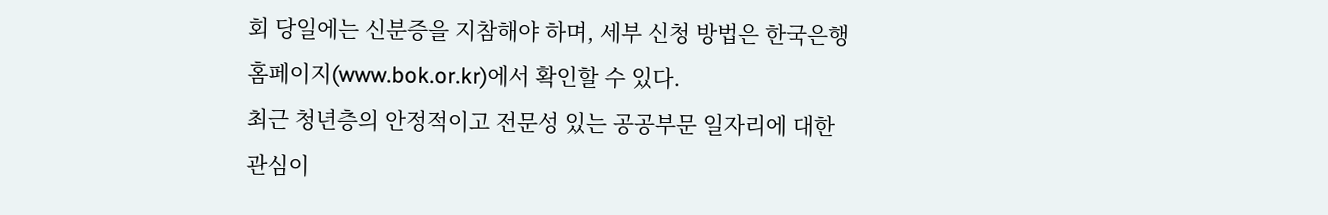회 당일에는 신분증을 지참해야 하며, 세부 신청 방법은 한국은행 홈페이지(www.bok.or.kr)에서 확인할 수 있다.
최근 청년층의 안정적이고 전문성 있는 공공부문 일자리에 대한 관심이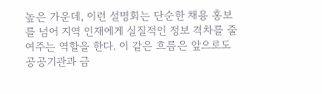높은 가운데, 이런 설명회는 단순한 채용 홍보를 넘어 지역 인재에게 실질적인 정보 격차를 줄여주는 역할을 한다. 이 같은 흐름은 앞으로도 공공기관과 금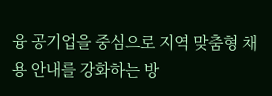융 공기업을 중심으로 지역 맞춤형 채용 안내를 강화하는 방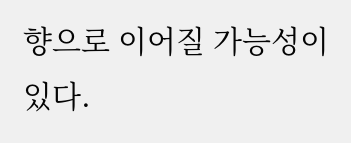향으로 이어질 가능성이 있다.